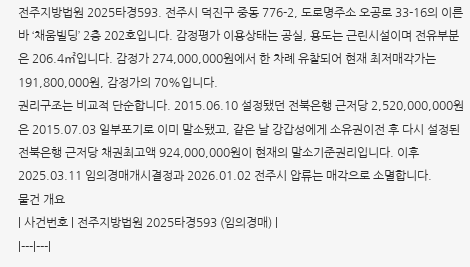전주지방법원 2025타경593. 전주시 덕진구 중동 776-2, 도로명주소 오공로 33-16의 이른바 ‘채움빌딩’ 2층 202호입니다. 감정평가 이용상태는 공실, 용도는 근린시설이며 전유부분은 206.4㎡입니다. 감정가 274,000,000원에서 한 차례 유찰되어 현재 최저매각가는 191,800,000원, 감정가의 70%입니다.
권리구조는 비교적 단순합니다. 2015.06.10 설정됐던 전북은행 근저당 2,520,000,000원은 2015.07.03 일부포기로 이미 말소됐고, 같은 날 강갑성에게 소유권이전 후 다시 설정된 전북은행 근저당 채권최고액 924,000,000원이 현재의 말소기준권리입니다. 이후 2025.03.11 임의경매개시결정과 2026.01.02 전주시 압류는 매각으로 소멸합니다.
물건 개요
| 사건번호 | 전주지방법원 2025타경593 (임의경매) |
|---|---|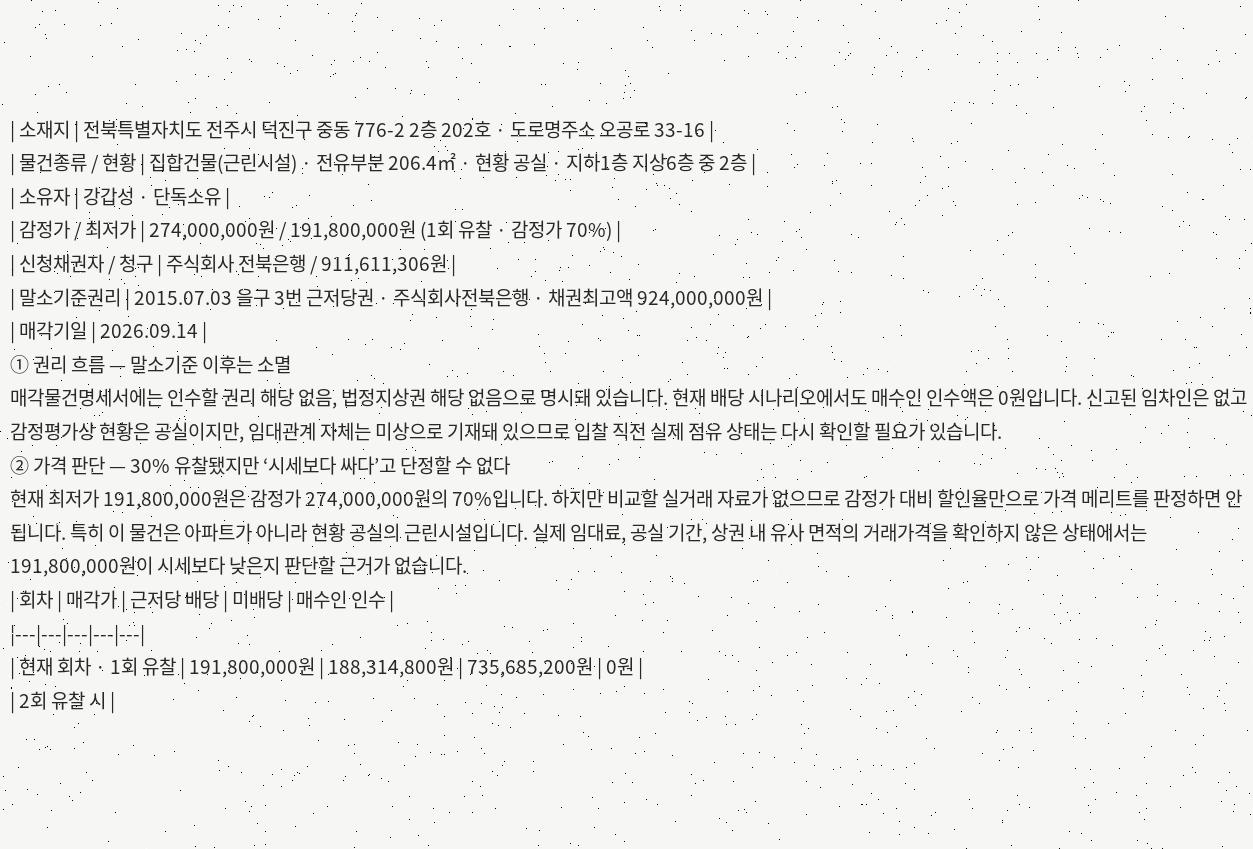| 소재지 | 전북특별자치도 전주시 덕진구 중동 776-2 2층 202호 · 도로명주소 오공로 33-16 |
| 물건종류 / 현황 | 집합건물(근린시설) · 전유부분 206.4㎡ · 현황 공실 · 지하1층 지상6층 중 2층 |
| 소유자 | 강갑성 · 단독소유 |
| 감정가 / 최저가 | 274,000,000원 / 191,800,000원 (1회 유찰 · 감정가 70%) |
| 신청채권자 / 청구 | 주식회사 전북은행 / 911,611,306원 |
| 말소기준권리 | 2015.07.03 을구 3번 근저당권 · 주식회사전북은행 · 채권최고액 924,000,000원 |
| 매각기일 | 2026.09.14 |
① 권리 흐름 — 말소기준 이후는 소멸
매각물건명세서에는 인수할 권리 해당 없음, 법정지상권 해당 없음으로 명시돼 있습니다. 현재 배당 시나리오에서도 매수인 인수액은 0원입니다. 신고된 임차인은 없고 감정평가상 현황은 공실이지만, 임대관계 자체는 미상으로 기재돼 있으므로 입찰 직전 실제 점유 상태는 다시 확인할 필요가 있습니다.
② 가격 판단 — 30% 유찰됐지만 ‘시세보다 싸다’고 단정할 수 없다
현재 최저가 191,800,000원은 감정가 274,000,000원의 70%입니다. 하지만 비교할 실거래 자료가 없으므로 감정가 대비 할인율만으로 가격 메리트를 판정하면 안 됩니다. 특히 이 물건은 아파트가 아니라 현황 공실의 근린시설입니다. 실제 임대료, 공실 기간, 상권 내 유사 면적의 거래가격을 확인하지 않은 상태에서는 191,800,000원이 시세보다 낮은지 판단할 근거가 없습니다.
| 회차 | 매각가 | 근저당 배당 | 미배당 | 매수인 인수 |
|---|---|---|---|---|
| 현재 회차 · 1회 유찰 | 191,800,000원 | 188,314,800원 | 735,685,200원 | 0원 |
| 2회 유찰 시 |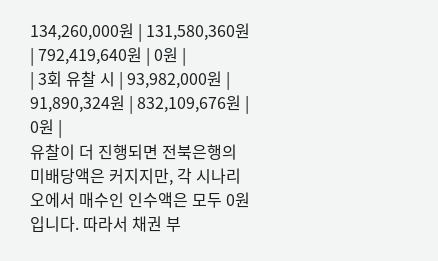134,260,000원 | 131,580,360원 | 792,419,640원 | 0원 |
| 3회 유찰 시 | 93,982,000원 | 91,890,324원 | 832,109,676원 | 0원 |
유찰이 더 진행되면 전북은행의 미배당액은 커지지만, 각 시나리오에서 매수인 인수액은 모두 0원입니다. 따라서 채권 부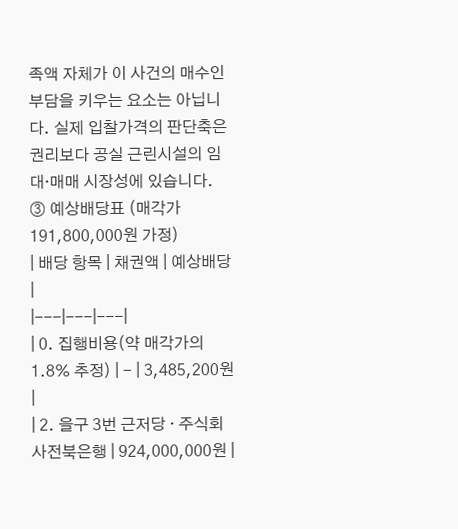족액 자체가 이 사건의 매수인 부담을 키우는 요소는 아닙니다. 실제 입찰가격의 판단축은 권리보다 공실 근린시설의 임대·매매 시장성에 있습니다.
③ 예상배당표 (매각가 191,800,000원 가정)
| 배당 항목 | 채권액 | 예상배당 |
|---|---|---|
| 0. 집행비용(약 매각가의 1.8% 추정) | - | 3,485,200원 |
| 2. 을구 3번 근저당 · 주식회사전북은행 | 924,000,000원 |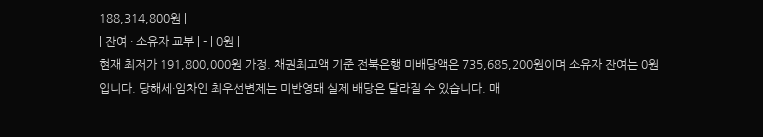188,314,800원 |
| 잔여 · 소유자 교부 | - | 0원 |
현재 최저가 191,800,000원 가정. 채권최고액 기준 전북은행 미배당액은 735,685,200원이며 소유자 잔여는 0원입니다. 당해세·임차인 최우선변제는 미반영돼 실제 배당은 달라질 수 있습니다. 매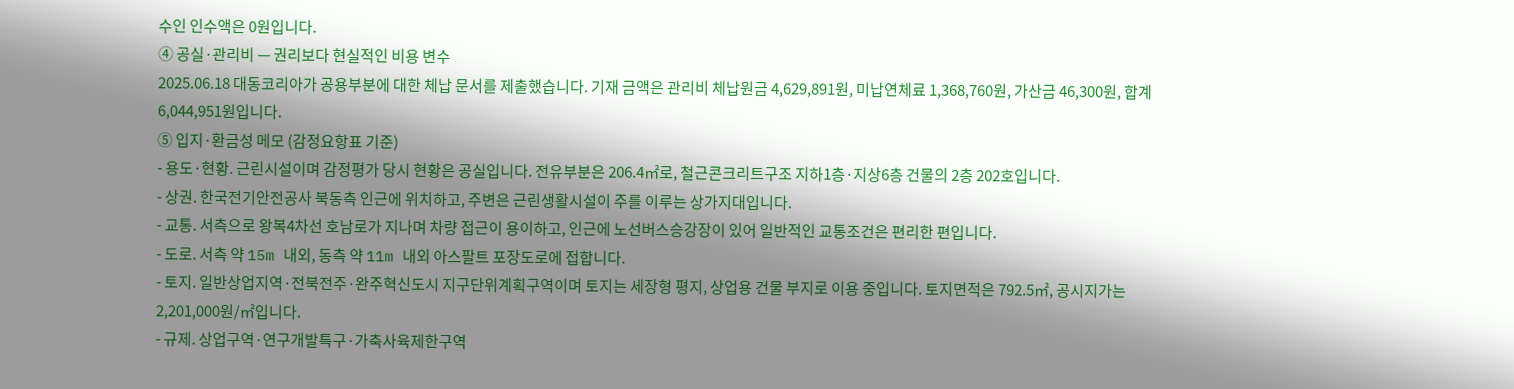수인 인수액은 0원입니다.
④ 공실·관리비 — 권리보다 현실적인 비용 변수
2025.06.18 대동코리아가 공용부분에 대한 체납 문서를 제출했습니다. 기재 금액은 관리비 체납원금 4,629,891원, 미납연체료 1,368,760원, 가산금 46,300원, 합계 6,044,951원입니다.
⑤ 입지·환금성 메모 (감정요항표 기준)
- 용도·현황. 근린시설이며 감정평가 당시 현황은 공실입니다. 전유부분은 206.4㎡로, 철근콘크리트구조 지하1층·지상6층 건물의 2층 202호입니다.
- 상권. 한국전기안전공사 북동측 인근에 위치하고, 주변은 근린생활시설이 주를 이루는 상가지대입니다.
- 교통. 서측으로 왕복4차선 호남로가 지나며 차량 접근이 용이하고, 인근에 노선버스승강장이 있어 일반적인 교통조건은 편리한 편입니다.
- 도로. 서측 약 15m 내외, 동측 약 11m 내외 아스팔트 포장도로에 접합니다.
- 토지. 일반상업지역·전북전주·완주혁신도시 지구단위계획구역이며 토지는 세장형 평지, 상업용 건물 부지로 이용 중입니다. 토지면적은 792.5㎡, 공시지가는 2,201,000원/㎡입니다.
- 규제. 상업구역·연구개발특구·가축사육제한구역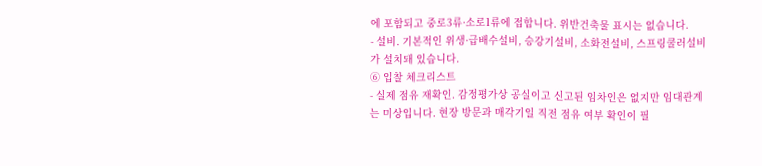에 포함되고 중로3류·소로1류에 접합니다. 위반건축물 표시는 없습니다.
- 설비. 기본적인 위생·급배수설비, 승강기설비, 소화전설비, 스프링쿨러설비가 설치돼 있습니다.
⑥ 입찰 체크리스트
- 실제 점유 재확인. 감정평가상 공실이고 신고된 임차인은 없지만 임대관계는 미상입니다. 현장 방문과 매각기일 직전 점유 여부 확인이 필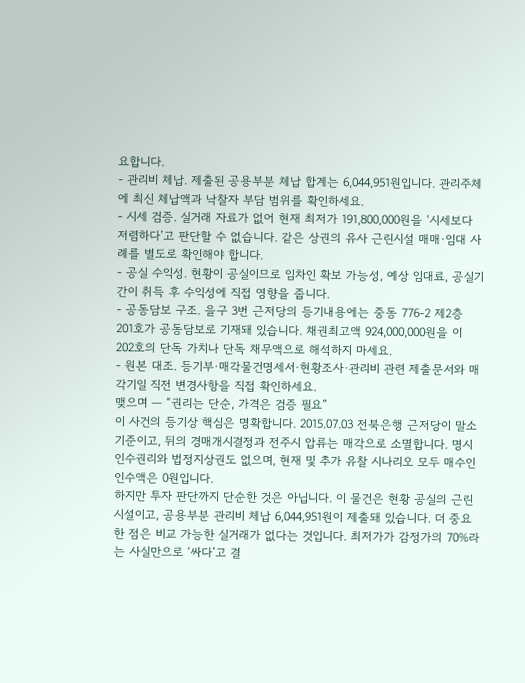요합니다.
- 관리비 체납. 제출된 공용부분 체납 합계는 6,044,951원입니다. 관리주체에 최신 체납액과 낙찰자 부담 범위를 확인하세요.
- 시세 검증. 실거래 자료가 없어 현재 최저가 191,800,000원을 ‘시세보다 저렴하다’고 판단할 수 없습니다. 같은 상권의 유사 근린시설 매매·임대 사례를 별도로 확인해야 합니다.
- 공실 수익성. 현황이 공실이므로 임차인 확보 가능성, 예상 임대료, 공실기간이 취득 후 수익성에 직접 영향을 줍니다.
- 공동담보 구조. 을구 3번 근저당의 등기내용에는 중동 776-2 제2층 201호가 공동담보로 기재돼 있습니다. 채권최고액 924,000,000원을 이 202호의 단독 가치나 단독 채무액으로 해석하지 마세요.
- 원본 대조. 등기부·매각물건명세서·현황조사·관리비 관련 제출문서와 매각기일 직전 변경사항을 직접 확인하세요.
맺으며 — “권리는 단순, 가격은 검증 필요”
이 사건의 등기상 핵심은 명확합니다. 2015.07.03 전북은행 근저당이 말소기준이고, 뒤의 경매개시결정과 전주시 압류는 매각으로 소멸합니다. 명시 인수권리와 법정지상권도 없으며, 현재 및 추가 유찰 시나리오 모두 매수인 인수액은 0원입니다.
하지만 투자 판단까지 단순한 것은 아닙니다. 이 물건은 현황 공실의 근린시설이고, 공용부분 관리비 체납 6,044,951원이 제출돼 있습니다. 더 중요한 점은 비교 가능한 실거래가 없다는 것입니다. 최저가가 감정가의 70%라는 사실만으로 ‘싸다’고 결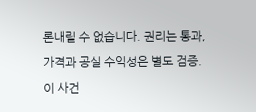론내릴 수 없습니다. 권리는 통과, 가격과 공실 수익성은 별도 검증. 이 사건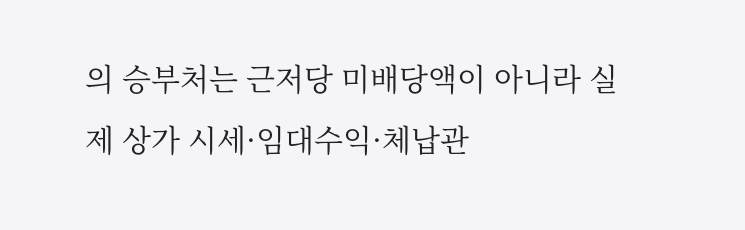의 승부처는 근저당 미배당액이 아니라 실제 상가 시세·임대수익·체납관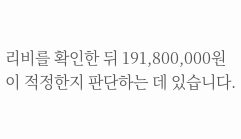리비를 확인한 뒤 191,800,000원이 적정한지 판단하는 데 있습니다.